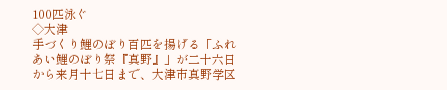100匹泳ぐ
◇大津
手づくり鯉のぼり百匹を揚げる「ふれあい鯉のぼり祭『真野』」が二十六日から来月十七日まで、大津市真野学区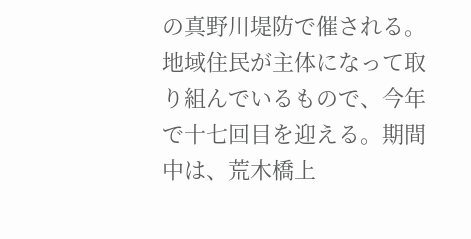の真野川堤防で催される。
地域住民が主体になって取り組んでいるもので、今年で十七回目を迎える。期間中は、荒木橋上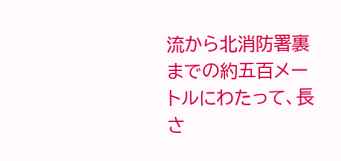流から北消防署裏までの約五百メートルにわたって、長さ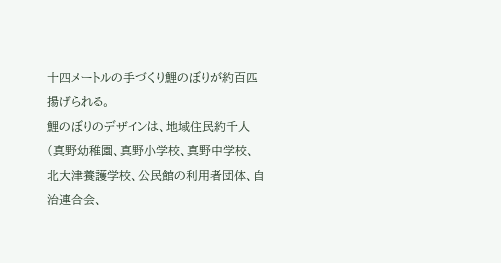十四メートルの手づくり鯉のぼりが約百匹揚げられる。
鯉のぼりのデザインは、地域住民約千人(真野幼稚園、真野小学校、真野中学校、北大津養護学校、公民館の利用者団体、自治連合会、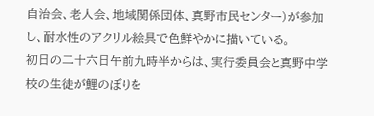自治会、老人会、地域関係団体、真野市民センター)が参加し、耐水性のアクリル絵具で色鮮やかに描いている。
初日の二十六日午前九時半からは、実行委員会と真野中学校の生徒が鯉のぼりを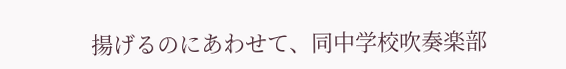揚げるのにあわせて、同中学校吹奏楽部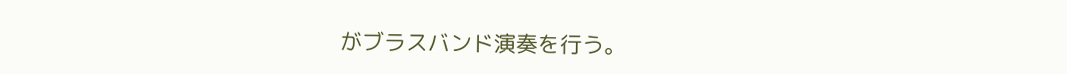がブラスバンド演奏を行う。